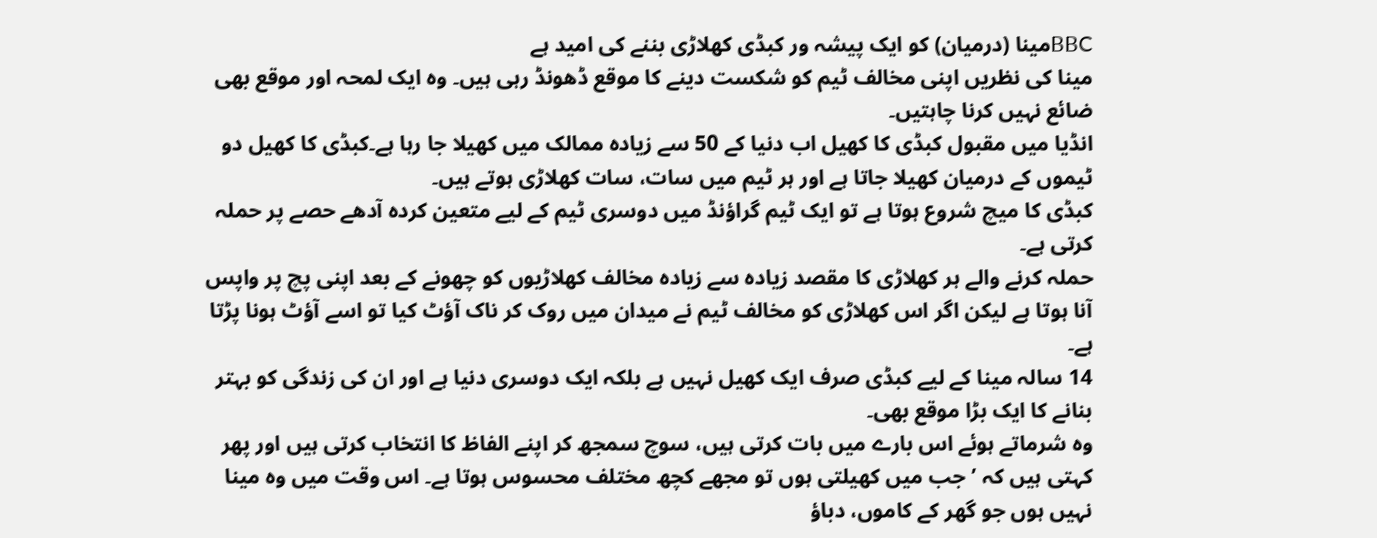BBCمینا (درمیان) کو ایک پیشہ ور کبڈی کھلاڑی بننے کی امید ہے
مینا کی نظریں اپنی مخالف ٹیم کو شکست دینے کا موقع ڈھونڈ رہی ہیں۔ وہ ایک لمحہ اور موقع بھی ضائع نہیں کرنا چاہتیں۔
انڈیا میں مقبول کبڈی کا کھیل اب دنیا کے 50 سے زیادہ ممالک میں کھیلا جا رہا ہے۔کبڈی کا کھیل دو ٹیموں کے درمیان کھیلا جاتا ہے اور ہر ٹیم میں سات، سات کھلاڑی ہوتے ہیں۔
کبڈی کا میچ شروع ہوتا ہے تو ایک ٹیم گراؤنڈ میں دوسری ٹیم کے لیے متعین کردہ آدھے حصے پر حملہ کرتی ہے۔
حملہ کرنے والے ہر کھلاڑی کا مقصد زیادہ سے زیادہ مخالف کھلاڑیوں کو چھونے کے بعد اپنی پچ پر واپس آنا ہوتا ہے لیکن اگر اس کھلاڑی کو مخالف ٹیم نے میدان میں روک کر ناک آؤٹ کیا تو اسے آؤٹ ہونا پڑتا ہے۔
14 سالہ مینا کے لیے کبڈی صرف ایک کھیل نہیں ہے بلکہ ایک دوسری دنیا ہے اور ان کی زندگی کو بہتر بنانے کا ایک بڑا موقع بھی۔
وہ شرماتے ہوئے اس بارے میں بات کرتی ہیں، سوچ سمجھ کر اپنے الفاظ کا انتخاب کرتی ہیں اور پھر کہتی ہیں کہ ’جب میں کھیلتی ہوں تو مجھے کچھ مختلف محسوس ہوتا ہے۔ اس وقت میں وہ مینا نہیں ہوں جو گھر کے کاموں، دباؤ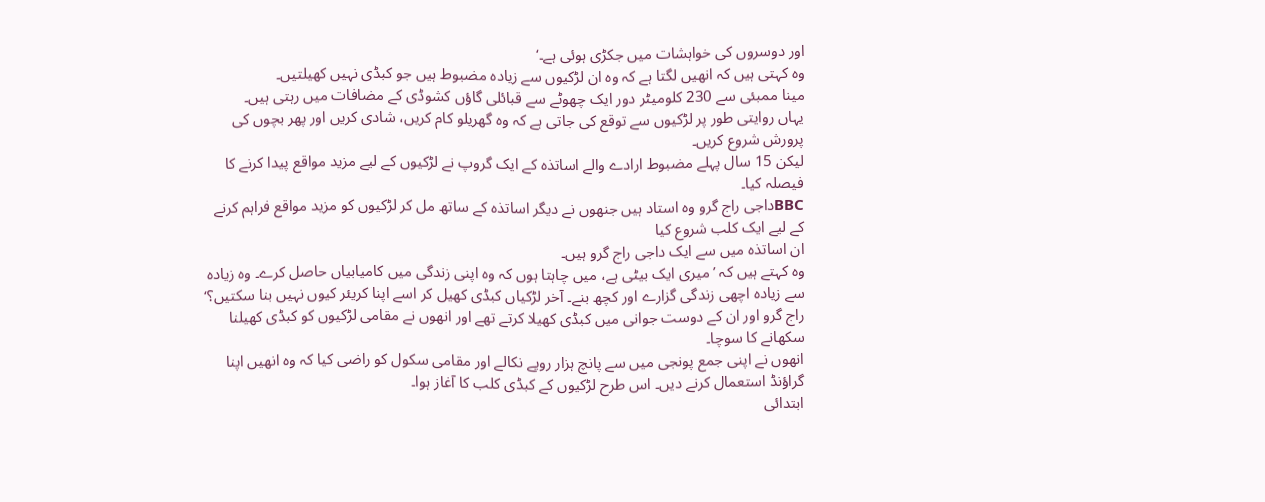اور دوسروں کی خواہشات میں جکڑی ہوئی ہے۔‘
وہ کہتی ہیں کہ انھیں لگتا ہے کہ وہ ان لڑکیوں سے زیادہ مضبوط ہیں جو کبڈی نہیں کھیلتیں۔
مینا ممبئی سے 230 کلومیٹر دور ایک چھوٹے سے قبائلی گاؤں کشوڈی کے مضافات میں رہتی ہیں۔
یہاں روایتی طور پر لڑکیوں سے توقع کی جاتی ہے کہ وہ گھریلو کام کریں، شادی کریں اور پھر بچوں کی پرورش شروع کریں۔
لیکن 15 سال پہلے مضبوط ارادے والے اساتذہ کے ایک گروپ نے لڑکیوں کے لیے مزید مواقع پیدا کرنے کا فیصلہ کیا۔
BBCداجی راج گرو وہ استاد ہیں جنھوں نے دیگر اساتذہ کے ساتھ مل کر لڑکیوں کو مزید مواقع فراہم کرنے کے لیے ایک کلب شروع کیا
ان اساتذہ میں سے ایک داجی راج گرو ہیں۔
وہ کہتے ہیں کہ ’میری ایک بیٹی ہے، میں چاہتا ہوں کہ وہ اپنی زندگی میں کامیابیاں حاصل کرے۔ وہ زیادہ سے زیادہ اچھی زندگی گزارے اور کچھ بنے۔ آخر لڑکیاں کبڈی کھیل کر اسے اپنا کریئر کیوں نہیں بنا سکتیں؟‘
راج گرو اور ان کے دوست جوانی میں کبڈی کھیلا کرتے تھے اور انھوں نے مقامی لڑکیوں کو کبڈی کھیلنا سکھانے کا سوچا۔
انھوں نے اپنی جمع پونجی میں سے پانچ ہزار روپے نکالے اور مقامی سکول کو راضی کیا کہ وہ انھیں اپنا گراؤنڈ استعمال کرنے دیں۔ اس طرح لڑکیوں کے کبڈی کلب کا آغاز ہوا۔
ابتدائی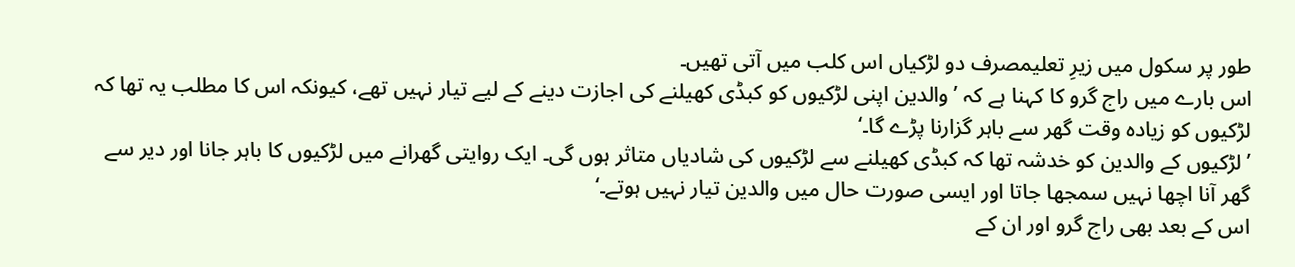طور پر سکول میں زیرِ تعلیمصرف دو لڑکیاں اس کلب میں آتی تھیں۔
اس بارے میں راج گرو کا کہنا ہے کہ ’والدین اپنی لڑکیوں کو کبڈی کھیلنے کی اجازت دینے کے لیے تیار نہیں تھے، کیونکہ اس کا مطلب یہ تھا کہ لڑکیوں کو زیادہ وقت گھر سے باہر گزارنا پڑے گا۔‘
’لڑکیوں کے والدین کو خدشہ تھا کہ کبڈی کھیلنے سے لڑکیوں کی شادیاں متاثر ہوں گی۔ ایک روایتی گھرانے میں لڑکیوں کا باہر جانا اور دیر سے گھر آنا اچھا نہیں سمجھا جاتا اور ایسی صورت حال میں والدین تیار نہیں ہوتے۔‘
اس کے بعد بھی راج گرو اور ان کے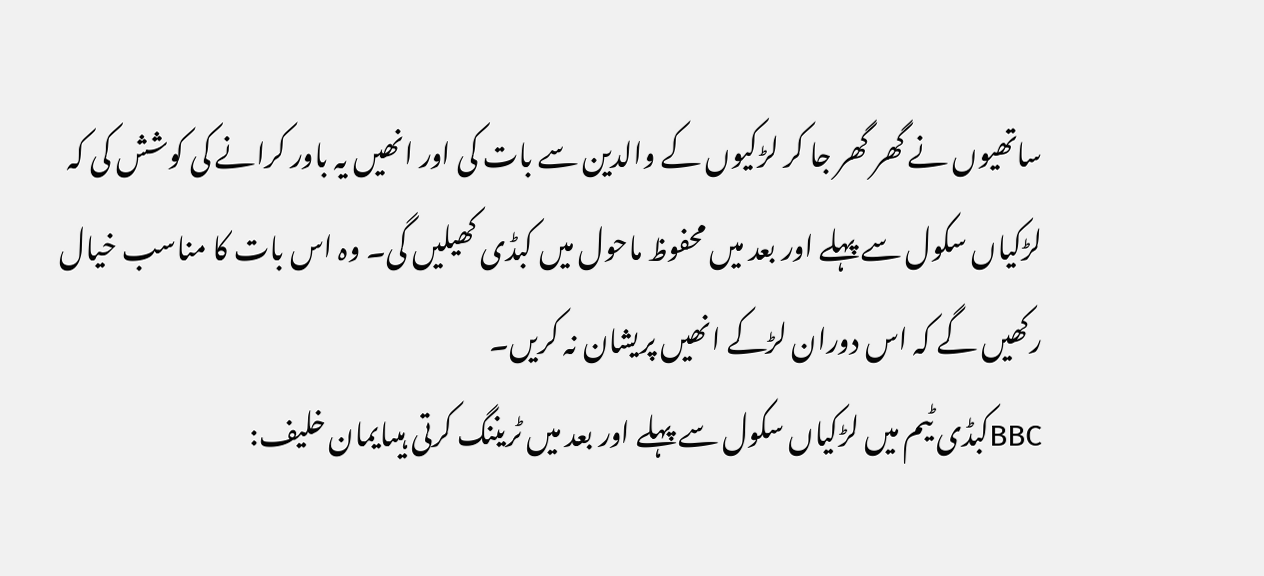ساتھیوں نے گھر گھر جا کر لڑکیوں کے والدین سے بات کی اور انھیں یہ باور کرانے کی کوشش کی کہ لڑکیاں سکول سے پہلے اور بعد میں محفوظ ماحول میں کبڈی کھیلیں گی۔ وہ اس بات کا مناسب خیال رکھیں گے کہ اس دوران لڑکے انھیں پریشان نہ کریں۔
BBCکبڈی ٹیم میں لڑکیاں سکول سے پہلے اور بعد میں ٹریننگ کرتی ہیںایمان خلیف: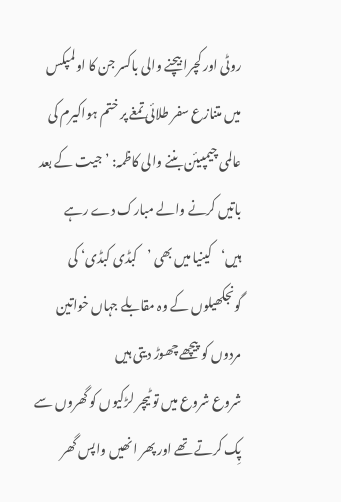روٹی اور کچرا بیچنے والی باکسر جن کا اولمپکس میں متنازع سفر طلائی تمغے پر ختم ہواکیرم کی عالمی چیمپیئن بننے والی کاظمہ: ’جیت کے بعد باتیں کرنے والے مبارک دے رہے ہیں‘کینیا میں بھی ’کبڈی کبڈی‘ کی گونجکھیلوں کے وہ مقابلے جہاں خواتین مردوں کو پیچھے چھوڑ دیتی ہیں
شروع شروع میں تو ٹیچر لڑکیوں کو گھروں سے پِک کرتے تھے اور پھر انھیں واپس گھر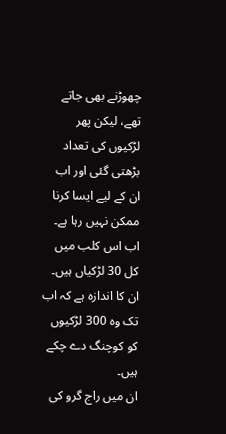چھوڑنے بھی جاتے تھے، لیکن پھر لڑکیوں کی تعداد بڑھتی گئی اور اب ان کے لیے ایسا کرنا ممکن نہیں رہا ہے۔
اب اس کلب میں کل 30 لڑکیاں ہیں۔
ان کا اندازہ ہے کہ اب تک وہ 300 لڑکیوں کو کوچنگ دے چکے ہیں۔
ان میں راج گرو کی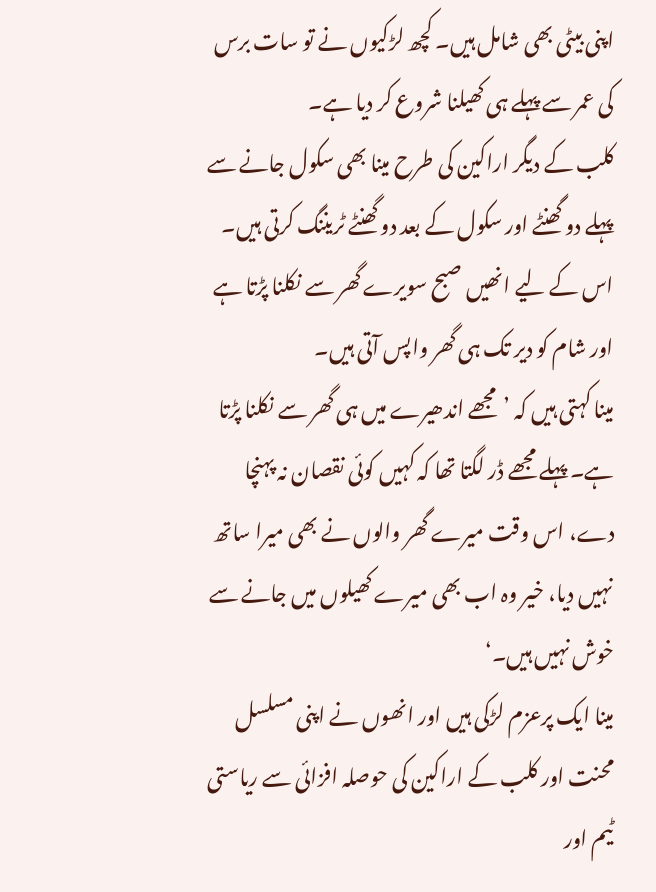اپنی بیٹی بھی شامل ہیں۔ کچھ لڑکیوں نے تو سات برس کی عمر سے پہلے ہی کھیلنا شروع کر دیا ہے۔
کلب کے دیگر اراکین کی طرح مینا بھی سکول جانے سے پہلے دو گھنٹے اور سکول کے بعد دو گھنٹے ٹریننگ کرتی ہیں۔ اس کے لیے انھیں صبح سویرے گھر سے نکلنا پڑتا ہے اور شام کو دیر تک ہی گھر واپس آتی ہیں۔
مینا کہتی ہیں کہ ’مجھے اندھیرے میں ہی گھر سے نکلنا پڑتا ہے۔ پہلے مجھے ڈر لگتا تھا کہ کہیں کوئی نقصان نہ پہنچا دے، اس وقت میرے گھر والوں نے بھی میرا ساتھ نہیں دیا، خیر وہ اب بھی میرے کھیلوں میں جانے سے خوش نہیں ہیں۔‘
مینا ایک پرعزم لڑکی ہیں اور انھوں نے اپنی مسلسل محنت اور کلب کے اراکین کی حوصلہ افزائی سے ریاستی ٹیم اور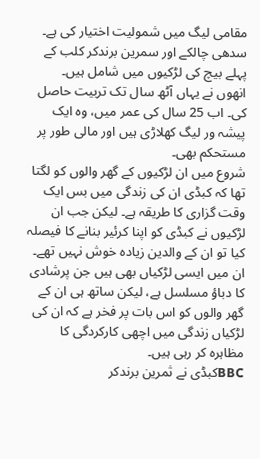مقامی لیگ میں شمولیت اختیار کی ہے۔
سدھی چالکے اور سمرین برندکر کلب کے پہلے بیچ کی لڑکیوں میں شامل ہیں۔
انھوں نے یہاں آٹھ سال تک تربیت حاصل کی۔ اب 25 سال کی عمر میں، وہ ایک پیشہ ور لیگ کھلاڑی ہیں اور مالی طور پر مستحکم بھی۔
شروع میں ان لڑکیوں کے گھر والوں کو لگتا تھا کہ کبڈی ان کی زندگی میں بس ایک وقت گزاری کا طریقہ ہے۔ لیکن جب ان لڑکیوں نے کبڈی کو اپنا کرئیر بنانے کا فیصلہ کیا تو ان کے والدین زیادہ خوش نہیں تھے۔
ان میں ایسی لڑکیاں بھی ہیں جن پرشادی کا دباؤ مسلسل ہے، لیکن ساتھ ہی ان کے گھر والوں کو اس بات پر فخر ہے کہ ان کی لڑکیاں زندگی میں اچھی کارکردگی کا مظاہرہ کر رہی ہیں۔
BBCکبڈی نے ثمرین برندکر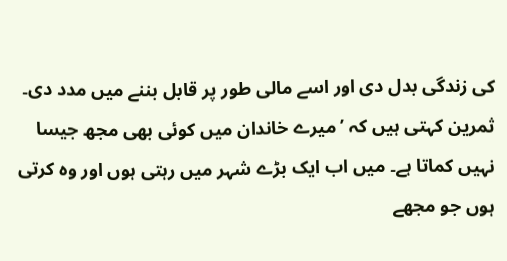کی زندگی بدل دی اور اسے مالی طور پر قابل بننے میں مدد دی۔
ثمرین کہتی ہیں کہ ’میرے خاندان میں کوئی بھی مجھ جیسا نہیں کماتا ہے۔ میں اب ایک بڑے شہر میں رہتی ہوں اور وہ کرتی ہوں جو مجھے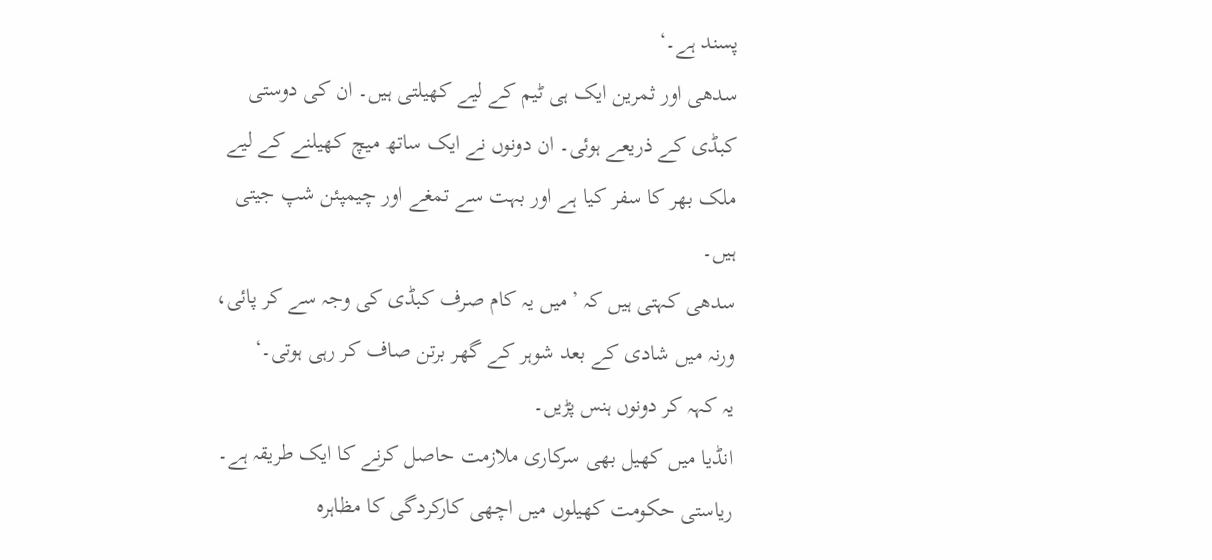پسند ہے۔‘
سدھی اور ثمرین ایک ہی ٹیم کے لیے کھیلتی ہیں۔ ان کی دوستی کبڈی کے ذریعے ہوئی۔ ان دونوں نے ایک ساتھ میچ کھیلنے کے لیے ملک بھر کا سفر کیا ہے اور بہت سے تمغے اور چیمپئن شپ جیتی ہیں۔
سدھی کہتی ہیں کہ ’میں یہ کام صرف کبڈی کی وجہ سے کر پائی، ورنہ میں شادی کے بعد شوہر کے گھر برتن صاف کر رہی ہوتی۔‘
یہ کہہ کر دونوں ہنس پڑیں۔
انڈیا میں کھیل بھی سرکاری ملازمت حاصل کرنے کا ایک طریقہ ہے۔
ریاستی حکومت کھیلوں میں اچھی کارکردگی کا مظاہرہ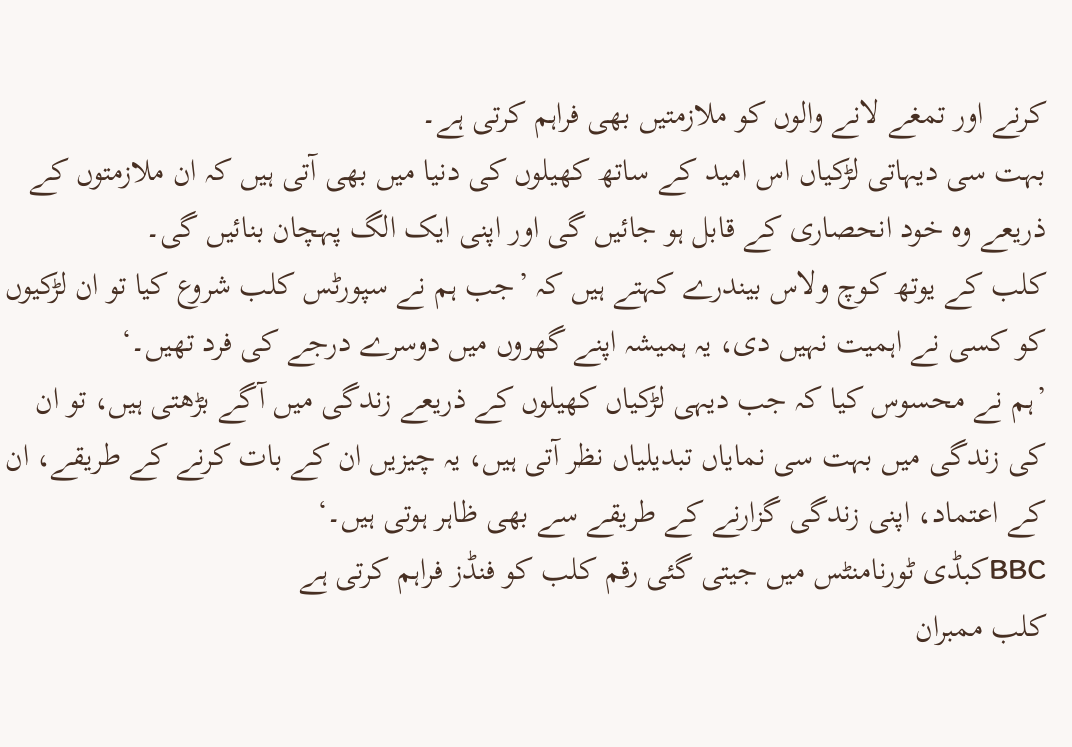کرنے اور تمغے لانے والوں کو ملازمتیں بھی فراہم کرتی ہے۔
بہت سی دیہاتی لڑکیاں اس امید کے ساتھ کھیلوں کی دنیا میں بھی آتی ہیں کہ ان ملازمتوں کے ذریعے وہ خود انحصاری کے قابل ہو جائیں گی اور اپنی ایک الگ پہچان بنائیں گی۔
کلب کے یوتھ کوچ ولاس بیندرے کہتے ہیں کہ ’جب ہم نے سپورٹس کلب شروع کیا تو ان لڑکیوں کو کسی نے اہمیت نہیں دی، یہ ہمیشہ اپنے گھروں میں دوسرے درجے کی فرد تھیں۔‘
’ہم نے محسوس کیا کہ جب دیہی لڑکیاں کھیلوں کے ذریعے زندگی میں آگے بڑھتی ہیں، تو ان کی زندگی میں بہت سی نمایاں تبدیلیاں نظر آتی ہیں، یہ چیزیں ان کے بات کرنے کے طریقے، ان کے اعتماد، اپنی زندگی گزارنے کے طریقے سے بھی ظاہر ہوتی ہیں۔‘
BBCکبڈی ٹورنامنٹس میں جیتی گئی رقم کلب کو فنڈز فراہم کرتی ہے
کلب ممبران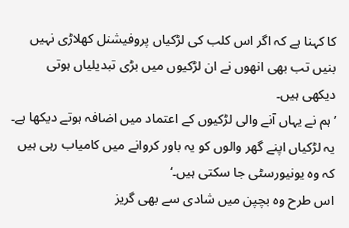کا کہنا ہے کہ اگر اس کلب کی لڑکیاں پروفیشنل کھلاڑی نہیں بنیں تب بھی انھوں نے ان لڑکیوں میں بڑی تبدیلیاں ہوتی دیکھی ہیں۔
’ہم نے یہاں آنے والی لڑکیوں کے اعتماد میں اضافہ ہوتے دیکھا ہے۔ یہ لڑکیاں اپنے گھر والوں کو یہ باور کروانے میں کامیاب رہی ہیں کہ وہ یونیورسٹی جا سکتی ہیں۔‘
اس طرح وہ بچپن میں شادی سے بھی گریز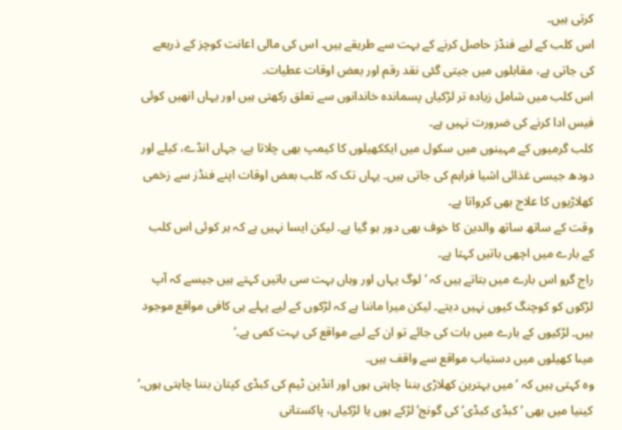کرتی ہیں۔
اس کلب کے لیے فنڈز حاصل کرنے کے بہت سے طریقے ہیں۔ اس کی مالی اعانت کوچز کے ذریعے کی جاتی ہے، مقابلوں میں جیتی گئی نقد رقم اور بعض اوقات عطیات۔
اس کلب میں شامل زیادہ تر لڑکیاں پسماندہ خاندانوں سے تعلق رکھتی ہیں اور یہاں انھیں کوئی فیس ادا کرنے کی ضرورت نہیں ہے۔
کلب گرمیوں کے مہینوں میں سکول میں ایککھیلوں کا کیمپ بھی چلاتا ہے، جہاں انڈے، کیلے اور دودھ جیسی غذائی اشیا فراہم کی جاتی ہیں۔ یہاں تک کہ کلب بعض اوقات اپنے فنڈز سے زخمی کھلاڑیوں کا علاج بھی کرواتا ہے۔
وقت کے ساتھ ساتھ والدین کا خوف بھی دور ہو گیا ہے۔ لیکن ایسا نہیں ہے کہ ہر کوئی اس کلب کے بارے میں اچھی باتیں کہتا ہے۔
راج گرو اس بارے میں بتاتے ہیں کہ ’لوگ یہاں اور وہاں بہت سی باتیں کہتے ہیں جیسے کہ آپ لڑکوں کو کوچنگ کیوں نہیں دیتے۔ لیکن میرا ماننا ہے کہ لڑکوں کے لیے پہلے ہی کافی مواقع موجود ہیں۔ لڑکیوں کے بارے میں بات کی جائے تو ان کے لیے مواقع کی بہت کمی ہے۔‘
میںا کھیلوں میں دستیاب مواقع سے واقف ہیں۔
وہ کہتی ہیں کہ ’میں بہترین کھلاڑی بننا چاہتی ہوں اور انڈین ٹیم کی کبڈی کپتان بننا چاہتی ہوں۔‘
کینیا میں بھی ’کبڈی کبڈی‘ کی گونج’لڑکے ہوں یا لڑکیاں، پاکستانی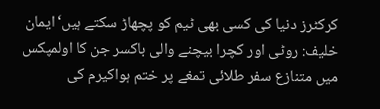کرکٹرز دنیا کی کسی بھی ٹیم کو پچھاڑ سکتے ہیں‘ایمان خلیف: روٹی اور کچرا بیچنے والی باکسر جن کا اولمپکس میں متنازع سفر طلائی تمغے پر ختم ہواکیرم کی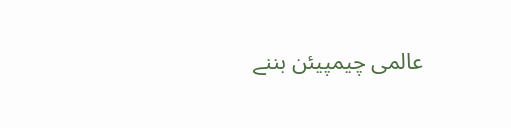عالمی چیمپیئن بننے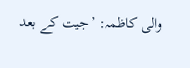والی کاظمہ: ’جیت کے بعد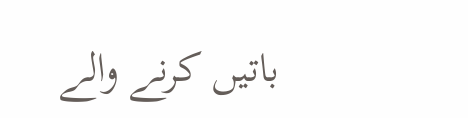باتیں کرنے والے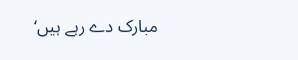مبارک دے رہے ہیں‘